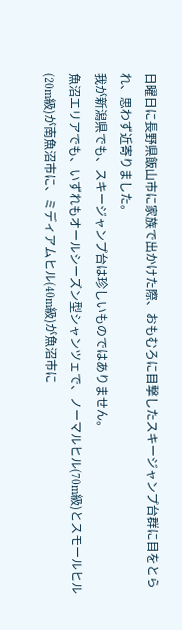日曜日に長野県飯山市に家族で出かけた際、おもむろに目撃したスキージャンプ台群に目をとられ、思わず近寄りました。
我が新潟県でも、スキージャンプ台は珍しいものではありません。
魚沼エリアでも、いずれもオールシーズン型シャンツェで、ノーマルヒル(70m級)とスモールヒル(20m級)が南魚沼市に、ミディアムヒル(40m級)が魚沼市に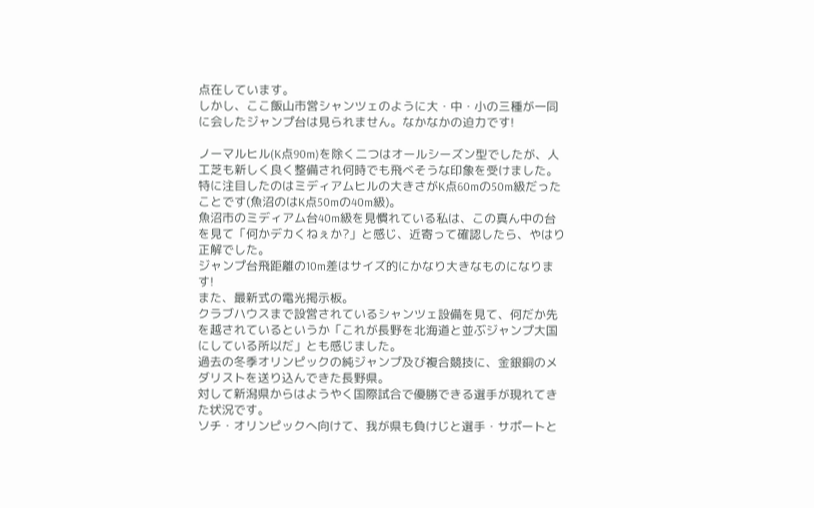点在しています。
しかし、ここ飯山市営シャンツェのように大・中・小の三種が一同に会したジャンプ台は見られません。なかなかの迫力です!

ノーマルヒル(K点90m)を除く二つはオールシーズン型でしたが、人工芝も新しく良く整備され何時でも飛べそうな印象を受けました。
特に注目したのはミディアムヒルの大きさがK点60mの50m級だったことです(魚沼のはK点50mの40m級)。
魚沼市のミディアム台40m級を見慣れている私は、この真ん中の台を見て「何かデカくねぇか?」と感じ、近寄って確認したら、やはり正解でした。
ジャンプ台飛距離の10m差はサイズ的にかなり大きなものになります!
また、最新式の電光掲示板。
クラブハウスまで設営されているシャンツェ設備を見て、何だか先を越されているというか「これが長野を北海道と並ぶジャンプ大国にしている所以だ」とも感じました。
過去の冬季オリンピックの純ジャンプ及び複合競技に、金銀銅のメダリストを送り込んできた長野県。
対して新潟県からはようやく国際試合で優勝できる選手が現れてきた状況です。
ソチ・オリンピックへ向けて、我が県も負けじと選手・サポートと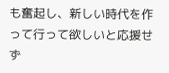も奮起し、新しい時代を作って行って欲しいと応援せず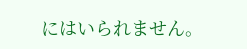にはいられません。